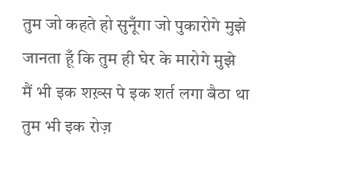तुम जो कहते हो सुनूँगा जो पुकारोगे मुझे
जानता हूँ कि तुम ही घेर के मारोगे मुझे
मैं भी इक शख़्स पे इक शर्त लगा बैठा था
तुम भी इक रोज़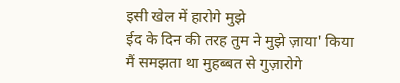इसी खेल में हारोगे मुझे
ईद के दिन की तरह तुम ने मुझे ज़ाया' किया
मैं समझता था मुहब्बत से गुज़ारोगे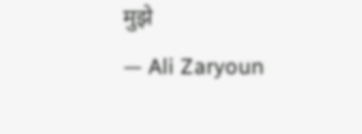मुझे
— Ali Zaryoun